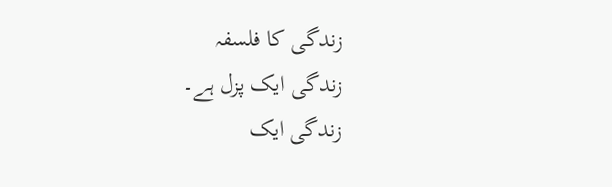زندگی کا فلسفہ
زندگی ایک پزل ہے۔
زندگی ایک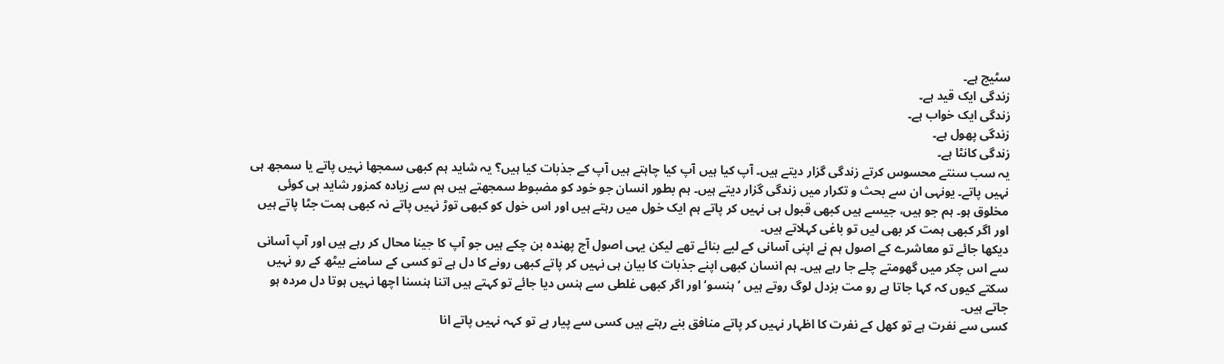سٹیج ہے۔
زندگی ایک قید ہے۔
زندگی ایک خواب ہے۔
زندگی پھول ہے۔
زندگی کانٹا ہے۔
یہ سب سنتے محسوس کرتے زندگی گزار دیتے ہیں۔ آپ کیا ہیں آپ کیا چاہتے ہیں آپ کے جذبات کیا ہیں؟ یہ شاید ہم کبھی سمجھا نہیں پاتے یا سمجھ ہی نہیں پاتے۔ یونہی ان سے بحث و تکرار میں زندگی گزار دیتے ہیں۔ ہم بطور انسان جو خود کو مضبوط سمجھتے ہیں ہم سے زیادہ کمزور شاید ہی کوئی مخلوق ہو۔ ہم جو ہیں، جیسے ہیں کبھی قبول ہی نہیں کر پاتے ہم ایک خول میں رہتے ہیں اور اس خول کو کبھی توڑ نہیں پاتے نہ کبھی ہمت جٹا پاتے ہیں اور اگر کبھی ہمت کر بھی لیں تو باغی کہلاتے ہیں۔
دیکھا جائے تو معاشرے کے اصول ہم نے اپنی آسانی کے لیے بنائے تھے لیکن یہی اصول آج پھندہ بن چکے ہیں جو آپ کا جینا محال کر رہے ہیں اور آپ آسانی سے اس چکر میں گھومتے چلے جا رہے ہیں۔ ہم انسان کبھی اپنے جذبات کا بیان ہی نہیں کر پاتے کبھی رونے کا دل ہے تو کسی کے سامنے بیٹھ کے رو نہیں سکتے کیوں کہ کہا جاتا ہے رو مت بزدل لوگ روتے ہیں ’ہنسو‘ اور اگر کبھی غلطی سے ہنس دیا جائے تو کہتے ہیں اتنا ہنسنا اچھا نہیں ہوتا دل مردہ ہو جاتے ہیں۔
کسی سے نفرت ہے تو کھل کے نفرت کا اظہار نہیں کر پاتے منافق بنے رہتے ہیں کسی سے پیار ہے تو کہہ نہیں پاتے انا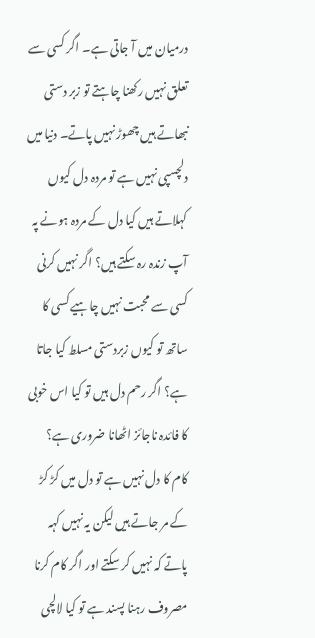درمیان میں آ جاتی ہے۔ اگر کسی سے تعلق نہیں رکھنا چاہتے تو زبر دستی نبھاتے ہیں چھوڑ نہیں پاتے۔ دنیا میں دلچسپی نہیں ہے تو مردہ دل کیوں کہلاتے ہیں کیا دل کے مردہ ہونے پہ آپ زندہ رہ سکتے ہیں؟ اگر نہیں کرنی کسی سے محبت نہیں چاہیے کسی کا ساتھ تو کیوں زبردستی مسلط کیا جاتا ہے؟ اگر رحم دل ہیں تو کیا اس خوبی کا فائدہ ناجائز اٹھانا ضروری ہے؟
کام کا دل نہیں ہے تو دل میں کڑ کڑ کے مر جاتے ہیں لیکن یہ نہیں کہہ پاتے کہ نہیں کر سکتے اور اگر کام کرنا مصروف رہنا پسند ہے تو کیا لالچی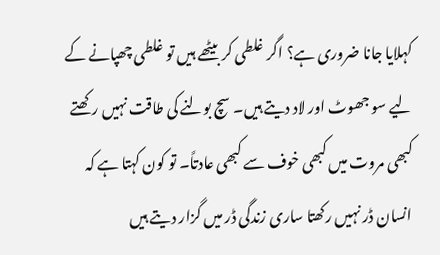کہلایا جانا ضروری ہے؟ اگر غلطی کر بیٹھے ہیں تو غلطی چھپانے کے لیے سو جھوٹ اور لاد دیتے ہیں۔ سچ بولنے کی طاقت نہیں رکھتے کبھی مروت میں کبھی خوف سے کبھی عادتاً۔ تو کون کہتا ہے کہ انسان ڈر نہیں رکھتا ساری زندگی ڈر میں گزار دیتے ہیں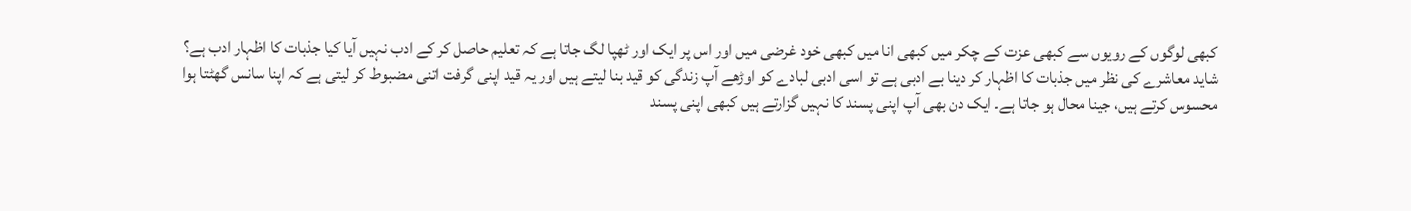کبھی لوگوں کے رویوں سے کبھی عزت کے چکر میں کبھی انا میں کبھی خود غرضی میں اور اس پر ایک اور ٹھپا لگ جاتا ہے کہ تعلیم حاصل کر کے ادب نہیں آیا کیا جذبات کا اظہار ادب ہے؟
شاید معاشرے کی نظر میں جذبات کا اظہار کر دینا بے ادبی ہے تو اسی ادبی لبادے کو اوڑھے آپ زندگی کو قید بنا لیتے ہیں اور یہ قید اپنی گرفت اتنی مضبوط کر لیتی ہے کہ اپنا سانس گھٹتا ہوا محسوس کرتے ہیں، جینا محال ہو جاتا ہے۔ ایک دن بھی آپ اپنی پسند کا نہیں گزارتے ہیں کبھی اپنی پسند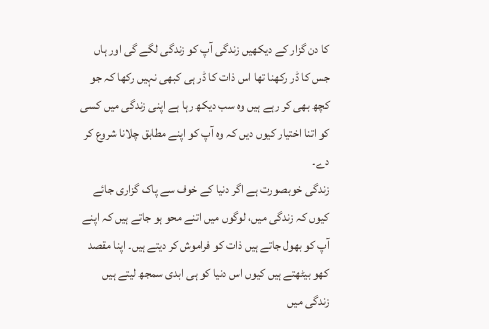کا دن گزار کے دیکھیں زندگی آپ کو زندگی لگے گی اور ہاں جس کا ڈر رکھنا تھا اس ذات کا ڈر ہی کبھی نہیں رکھا کہ جو کچھ بھی کر رہے ہیں وہ سب دیکھ رہا ہے اپنی زندگی میں کسی کو اتنا اختیار کیوں دیں کہ وہ آپ کو اپنے مطابق چلانا شروع کر دے۔
زندگی خوبصورت ہے اگر دنیا کے خوف سے پاک گزاری جائے کیوں کہ زندگی میں، لوگوں میں اتنے محو ہو جاتے ہیں کہ اپنے آپ کو بھول جاتے ہیں ذات کو فراموش کر دیتے ہیں۔ اپنا مقصد کھو بیٹھتے ہیں کیوں اس دنیا کو ہی ابدی سمجھ لیتے ہیں زندگی میں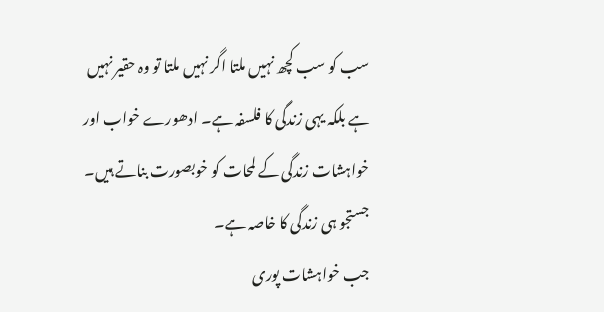سب کو سب کچھ نہیں ملتا اگر نہیں ملتا تو وہ حقیر نہیں ہے بلکہ یہی زندگی کا فلسفہ ہے۔ ادھورے خواب اور خواہشات زندگی کے لمحات کو خوبصورت بناتے ہیں۔ جستجو ہی زندگی کا خاصہ ہے۔
جب خواہشات پوری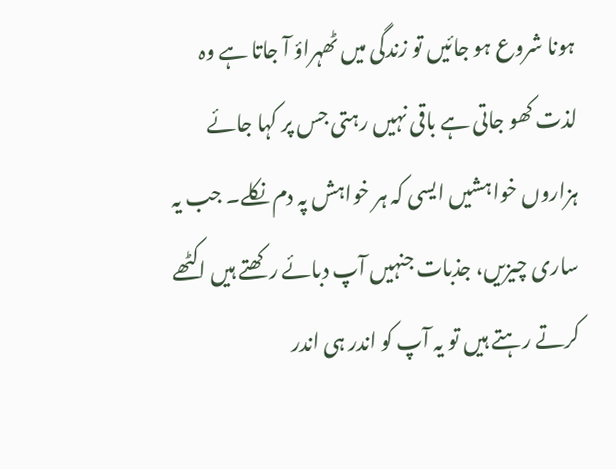ہونا شروع ہو جائیں تو زندگی میں ٹھہراؤ آ جاتا ہے وہ لذت کھو جاتی ہے باقی نہیں رہتی جس پر کہا جائے ہزاروں خواہشیں ایسی کہ ہر خواہش پہ دم نکلے۔ جب یہ ساری چیزیں، جذبات جنہیں آپ دبائے رکھتے ہیں اکٹھے کرتے رہتے ہیں تو یہ آپ کو اندر ہی اندر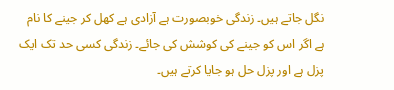نگل جاتے ہیں۔ زندگی خوبصورت ہے آزادی ہے کھل کر جینے کا نام ہے اگر اس کو جینے کی کوشش کی جائے۔ زندگی کسی حد تک ایک پزل ہے اور پزل حل ہو جایا کرتے ہیں۔